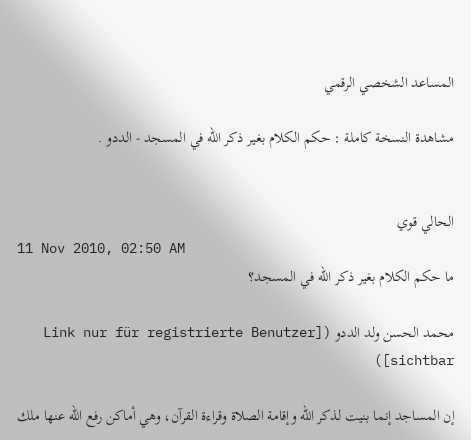المساعد الشخصي الرقمي

مشاهدة النسخة كاملة : حكم الكلام بغير ذكر الله في المسجد - الددو .


الحالي قوي
11 Nov 2010, 02:50 AM
ما حكم الكلام بغير ذكر الله في المسجد؟

محمد الحسن ولد الددو ([Link nur für registrierte Benutzer sichtbar])

إن المساجد إنما بنيت لذكر الله وإقامة الصلاة وقراءة القرآن، وهي أماكن رفع الله عنها ملك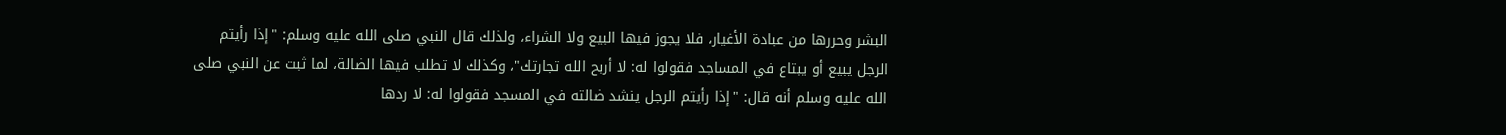البشر وحررها من عبادة الأغيار، فلا يجوز فيها البيع ولا الشراء، ولذلك قال النبي صلى الله عليه وسلم: "إذا رأيتم الرجل يبيع أو يبتاع في المساجد فقولوا له: لا أربح الله تجارتك"، وكذلك لا تطلب فيها الضالة، لما ثبت عن النبي صلى الله عليه وسلم أنه قال: "إذا رأيتم الرجل ينشد ضالته في المسجد فقولوا له: لا ردها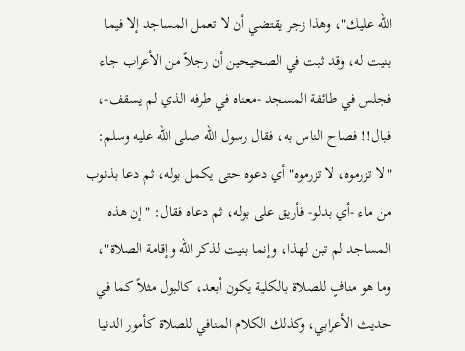الله عليك"، وهذا زجر يقتضي أن لا تعمل المساجد إلا فيما بنيت له، وقد ثبت في الصحيحين أن رجلاً من الأعراب جاء فجلس في طائفة المسجد -معناه في طرفه الذي لم يسقف-، فبال!! فصاح الناس به، فقال رسول الله صلى الله عليه وسلم: "لا تزرموه، لا تزرموه" أي دعوه حتى يكمل بوله، ثم دعا بذنوب من ماء -أي بدلو- فأريق على بوله، ثم دعاه فقال: "إن هذه المساجد لم تبن لهذا، وإنما بنيت لذكر الله وإقامة الصلاة"، وما هو منافٍ للصلاة بالكلية يكون أبعد، كالبول مثلاً كما في حديث الأعرابي، وكذلك الكلام المنافي للصلاة كأمور الدنيا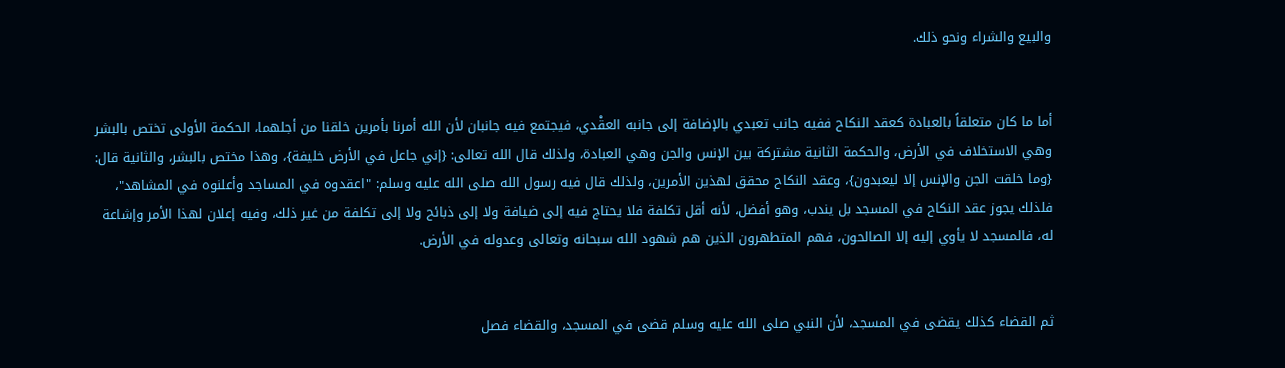والبيع والشراء ونحو ذلك.


أما ما كان متعلقاً بالعبادة كعقد النكاح ففيه جانب تعبدي بالإضافة إلى جانبه العقْدي، فيجتمع فيه جانبان لأن الله أمرنا بأمرين خلقنا من أجلهما، الحكمة الأولى تختص بالبشر وهي الاستخلاف في الأرض، والحكمة الثانية مشتركة بين الإنس والجن وهي العبادة، ولذلك قال الله تعالى: {إني جاعل في الأرض خليفة}، وهذا مختص بالبشر، والثانية قال: {وما خلقت الجن والإنس إلا ليعبدون}، وعقد النكاح محقق لهذين الأمرين، ولذلك قال فيه رسول الله صلى الله عليه وسلم: "اعقدوه في المساجد وأعلنوه في المشاهد"، فلذلك يجوز عقد النكاح في المسجد بل يندب، وهو أفضل، لأنه أقل تكلفة فلا يحتاج فيه إلى ضيافة ولا إلى ذبائح ولا إلى تكلفة من غير ذلك، وفيه إعلان لهذا الأمر وإشاعة له، فالمسجد لا يأوي إليه إلا الصالحون، فهم المتطهرون الذين هم شهود الله سبحانه وتعالى وعدوله في الأرض.


ثم القضاء كذلك يقضى في المسجد، لأن النبي صلى الله عليه وسلم قضى في المسجد، والقضاء فصل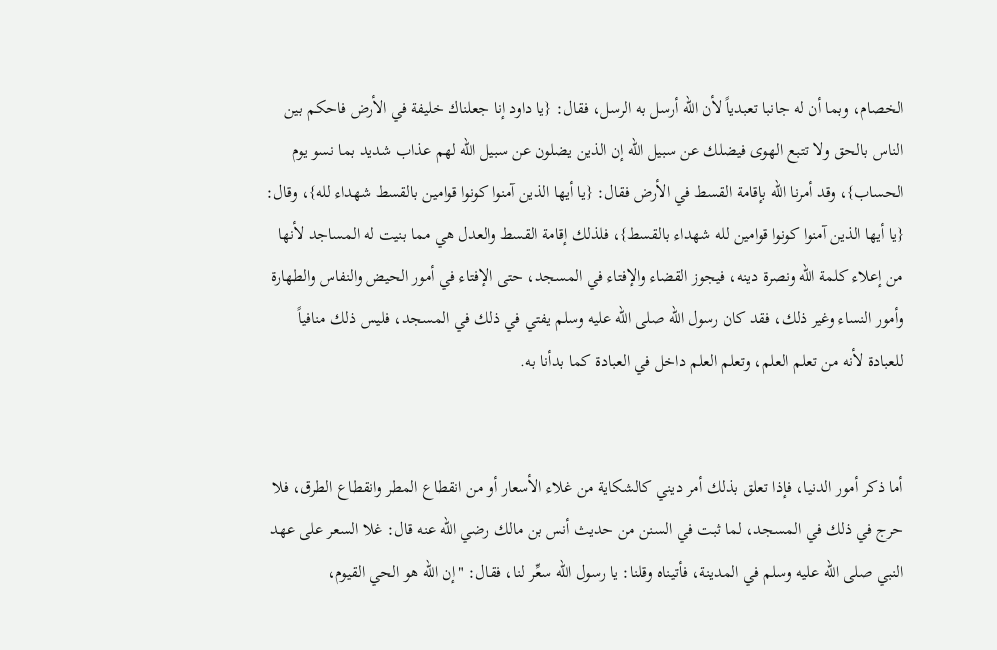الخصام، وبما أن له جانبا تعبدياً لأن الله أرسل به الرسل، فقال: {يا داود إنا جعلناك خليفة في الأرض فاحكم بين الناس بالحق ولا تتبع الهوى فيضلك عن سبيل الله إن الذين يضلون عن سبيل الله لهم عذاب شديد بما نسو يوم الحساب}، وقد أمرنا الله بإقامة القسط في الأرض فقال: {يا أيها الذين آمنوا كونوا قوامين بالقسط شهداء لله}، وقال: {يا أيها الذين آمنوا كونوا قوامين لله شهداء بالقسط}، فلذلك إقامة القسط والعدل هي مما بنيت له المساجد لأنها من إعلاء كلمة الله ونصرة دينه، فيجوز القضاء والإفتاء في المسجد، حتى الإفتاء في أمور الحيض والنفاس والطهارة وأمور النساء وغير ذلك، فقد كان رسول الله صلى الله عليه وسلم يفتي في ذلك في المسجد، فليس ذلك منافياً للعبادة لأنه من تعلم العلم، وتعلم العلم داخل في العبادة كما بدأنا به.


أما ذكر أمور الدنيا، فإذا تعلق بذلك أمر ديني كالشكاية من غلاء الأسعار أو من انقطاع المطر وانقطاع الطرق، فلا حرج في ذلك في المسجد، لما ثبت في السنن من حديث أنس بن مالك رضي الله عنه قال: غلا السعر على عهد النبي صلى الله عليه وسلم في المدينة، فأتيناه وقلنا: يا رسول الله سعِّر لنا، فقال: "إن الله هو الحي القيوم،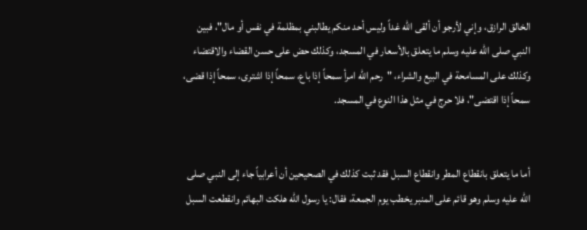الخالق الرازق، وإني لأرجو أن ألقى الله غداً وليس أحد منكم يطالبني بمظلمة في نفس أو مال"، فبين النبي صلى الله عليه وسلم ما يتعلق بالأسعار في المسجد، وكذلك حض على حسن القضاء والاقتضاء وكذلك على المسامحة في البيع والشراء، "رحم الله امرأ سمحاً إذا باع، سمحاً إذا اشترى، سمحاً إذا قضى، سمحاً إذا اقتضى"، فلا حرج في مثل هذا النوع في المسجد.


أما ما يتعلق بانقطاع المطر وانقطاع السبل فقد ثبت كذلك في الصحيحين أن أعرابياً جاء إلى النبي صلى الله عليه وسلم وهو قائم على المنبر يخطب يوم الجمعة، فقال: يا رسول الله هلكت البهائم وانقطعت السبل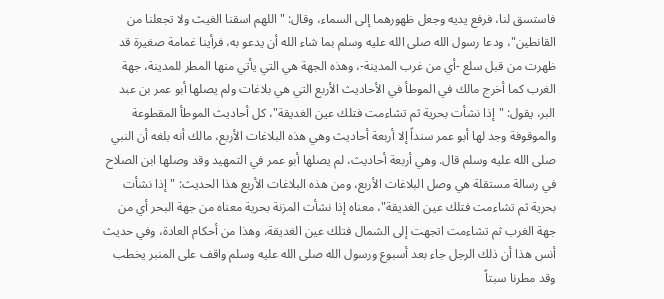فاستسق لنا، فرفع يديه وجعل ظهورهما إلى السماء، وقال: "اللهم اسقنا الغيث ولا تجعلنا من القانطين"، ودعا رسول الله صلى الله عليه وسلم بما شاء الله أن يدعو به، فرأينا غمامة صغيرة قد ظهرت من قبل سلع -أي من غرب المدينة-، وهذه الجهة هي التي يأتي منها المطر للمدينة، جهة الغرب كما أخرج مالك في الموطأ في الأحاديث الأربع التي هي بلاغات ولم يصلها أبو عمر بن عبد البر، يقول: "إذا نشأت بحرية ثم تشاءمت فتلك عين الغديقة"، كل أحاديث الموطأ المقطوعة والموقوفة وجد لها أبو عمر سنداً إلا أربعة أحاديث وهي هذه البلاغات الأربع، مالك أنه بلغه أن النبي صلى الله عليه وسلم قال. وهي أربعة أحاديث، لم يصلها أبو عمر في التمهيد وقد وصلها ابن الصلاح في رسالة مستقلة هي وصل البلاغات الأربع، ومن هذه البلاغات الأربع هذا الحديث: "إذا نشأت بحرية ثم تشاءمت فتلك عين الغديقة"، معناه إذا نشأت المزنة بحرية معناه من جهة البحر أي من جهة الغرب ثم تشاءمت اتجهت إلى الشمال فتلك عين الغديقة، وهذا من أحكام العادة، وفي حديث أنس هذا أن ذلك الرجل جاء بعد أسبوع ورسول الله صلى الله عليه وسلم واقف على المنبر يخطب وقد مطرنا سبتاً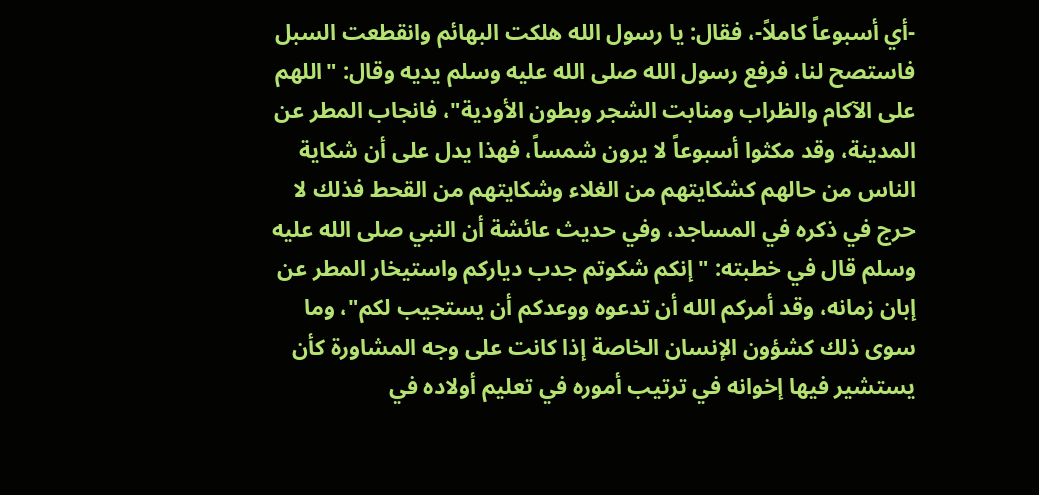-أي أسبوعاً كاملاً-، فقال: يا رسول الله هلكت البهائم وانقطعت السبل فاستصح لنا، فرفع رسول الله صلى الله عليه وسلم يديه وقال: "اللهم على الآكام والظراب ومنابت الشجر وبطون الأودية"، فانجاب المطر عن المدينة، وقد مكثوا أسبوعاً لا يرون شمساً، فهذا يدل على أن شكاية الناس من حالهم كشكايتهم من الغلاء وشكايتهم من القحط فذلك لا حرج في ذكره في المساجد، وفي حديث عائشة أن النبي صلى الله عليه وسلم قال في خطبته: "إنكم شكوتم جدب دياركم واستيخار المطر عن إبان زمانه، وقد أمركم الله أن تدعوه ووعدكم أن يستجيب لكم"، وما سوى ذلك كشؤون الإنسان الخاصة إذا كانت على وجه المشاورة كأن يستشير فيها إخوانه في ترتيب أموره في تعليم أولاده في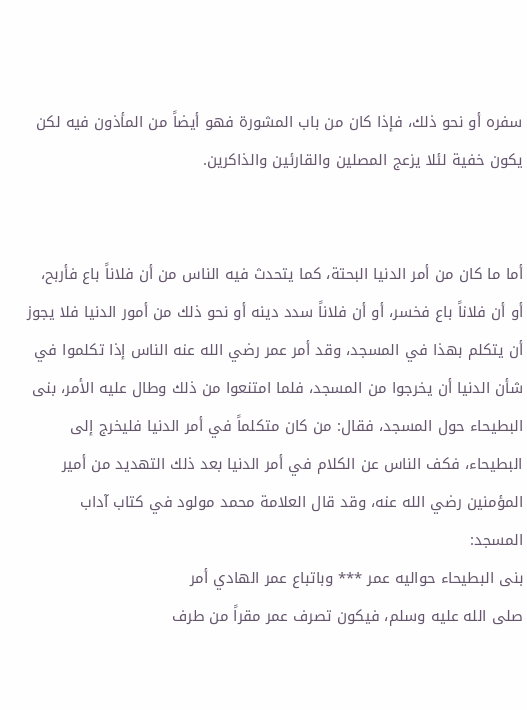سفره أو نحو ذلك، فإذا كان من باب المشورة فهو أيضاً من المأذون فيه لكن يكون خفية لئلا يزعج المصلين والقارئين والذاكرين.


أما ما كان من أمر الدنيا البحتة، كما يتحدث فيه الناس من أن فلاناً باع فأربح، أو أن فلاناً باع فخسر، أو أن فلاناً سدد دينه أو نحو ذلك من أمور الدنيا فلا يجوز أن يتكلم بهذا في المسجد، وقد أمر عمر رضي الله عنه الناس إذا تكلموا في شأن الدنيا أن يخرجوا من المسجد، فلما امتنعوا من ذلك وطال عليه الأمر، بنى البطيحاء حول المسجد، فقال: من كان متكلماً في أمر الدنيا فليخرج إلى البطيحاء، فكف الناس عن الكلام في أمر الدنيا بعد ذلك التهديد من أمير المؤمنين رضي الله عنه، وقد قال العلامة محمد مولود في كتاب آداب المسجد:
بنى البطيحاء حواليه عمر *** وباتباع عمر الهادي أمر
صلى الله عليه وسلم، فيكون تصرف عمر مقراً من طرف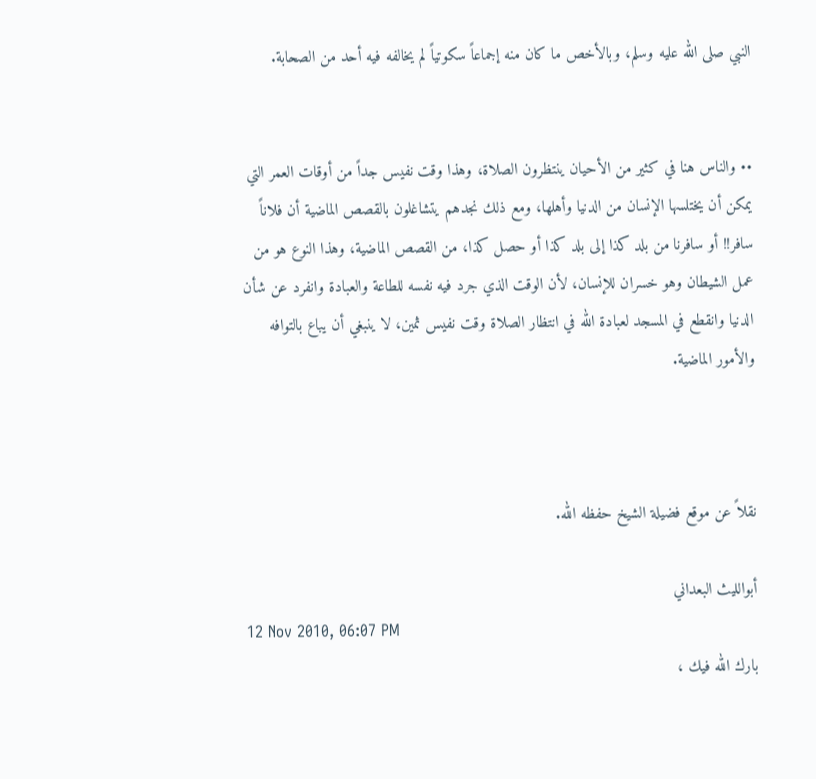النبي صلى الله عليه وسلم، وبالأخص ما كان منه إجماعاً سكوتياً لم يخالفه فيه أحد من الصحابة.


•• والناس هنا في كثير من الأحيان ينتظرون الصلاة، وهذا وقت نفيس جداً من أوقات العمر التي يمكن أن يختلسها الإنسان من الدنيا وأهلها، ومع ذلك نجدهم يتشاغلون بالقصص الماضية أن فلاناً سافر!! أو سافرنا من بلد كذا إلى بلد كذا أو حصل كذا، من القصص الماضية، وهذا النوع هو من عمل الشيطان وهو خسران للإنسان، لأن الوقت الذي جرد فيه نفسه للطاعة والعبادة وانفرد عن شأن الدنيا وانقطع في المسجد لعبادة الله في انتظار الصلاة وقت نفيس ثمين، لا ينبغي أن يباع بالتوافه والأمور الماضية.



نقلاً عن موقع فضيلة الشيخ حفظه الله.

أبوالليث البعداني
12 Nov 2010, 06:07 PM
بارك الله فيك ،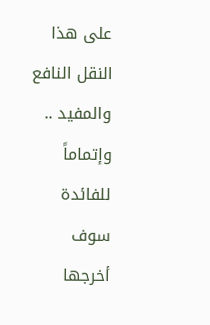على هذا النقل النافع والمفيد ..
وإتماماً للفائدة سوف أخرجها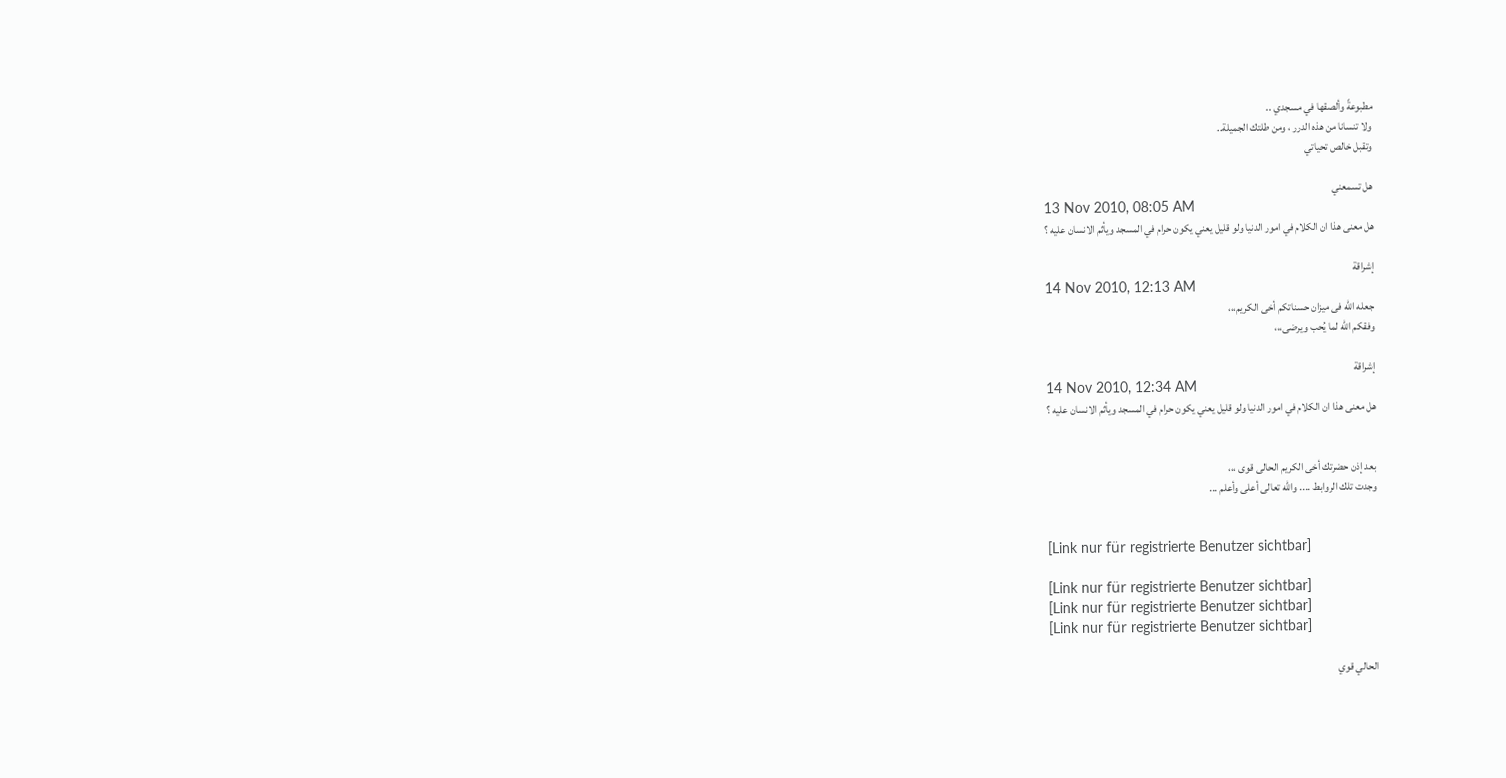مطبوعةً وألصقها في مسجدي ..
ولا تنسانا من هذه الدرر ، ومن طلتك الجميلة..
وتقبل خالص تحياتي

هل تسمعني
13 Nov 2010, 08:05 AM
هل معنى هذا ان الكلام في امور الدنيا ولو قليل يعني يكون حرام في المسجد ويأثم الانسان عليه ؟

إشراقة
14 Nov 2010, 12:13 AM
جعله الله فى ميزان حسناتكم أخى الكريم،،،
وفقكم الله لما يُحب ويرضى،،،

إشراقة
14 Nov 2010, 12:34 AM
هل معنى هذا ان الكلام في امور الدنيا ولو قليل يعني يكون حرام في المسجد ويأثم الانسان عليه ؟


بعد إذن حضرتك أخى الكريم الحالى قوى ،،،
وجدت تلك الروابط .... والله تعالى أعلى وأعلم ...


[Link nur für registrierte Benutzer sichtbar]

[Link nur für registrierte Benutzer sichtbar]
[Link nur für registrierte Benutzer sichtbar]
[Link nur für registrierte Benutzer sichtbar]

الحالي قوي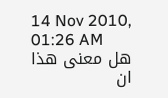14 Nov 2010, 01:26 AM
هل معنى هذا ان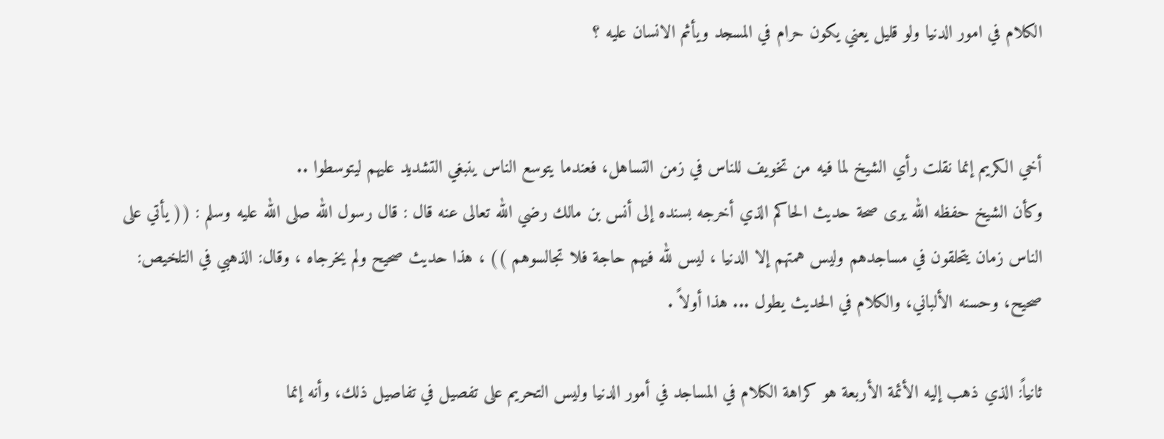الكلام في امور الدنيا ولو قليل يعني يكون حرام في المسجد ويأثم الانسان عليه ؟


أخي الكريم إنما نقلت رأي الشيخ لما فيه من تخويف للناس في زمن التساهل، فعندما يتوسع الناس ينبغي التشديد عليهم ليتوسطوا ..
وكأن الشيخ حفظه الله يرى صحة حديث الحاكم الذي أخرجه بسنده إلى أنس بن مالك رضي الله تعالى عنه قال : قال رسول الله صلى الله عليه وسلم : (( يأتي على الناس زمان يتحلقون في مساجدهم وليس همتهم إلا الدنيا ، ليس لله فيهم حاجة فلا تجالسوهم )) ، هذا حديث صحيح ولم يخرجاه ، وقال: الذهبي في التلخيص: صحيح، وحسنه الألباني، والكلام في الحديث يطول ... هذا أولاً .

ثانياً: الذي ذهب إليه الأئمة الأربعة هو كراهة الكلام في المساجد في أمور الدنيا وليس التحريم على تفصيل في تفاصيل ذلك، وأنه إنما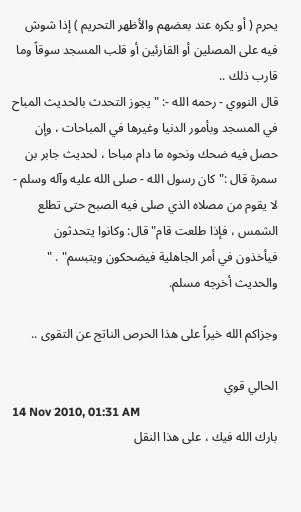يحرم ( أو يكره عند بعضهم والأظهر التحريم ) إذا شوش فيه على المصلين أو القارئين أو قلب المسجد سوقاً وما قارب ذلك ..
قال النووي - رحمه الله -: " يجوز التحدث بالحديث المباح في المسجد وبأمور الدنيا وغيرها في المباحات ، وإن حصل فيه ضحك ونحوه ما دام مباحا ، لحديث جابر بن سمرة قال :" كان رسول الله - صلى الله عليه وآله وسلم - لا يقوم من مصلاه الذي صلى فيه الصبح حتى تطلع الشمس ، فإذا طلعت قام" قال: وكانوا يتحدثون فيأخذون في أمر الجاهلية فيضحكون ويتبسم" . " والحديث أخرجه مسلم.

وجزاكم الله خيراً على هذا الحرص الناتج عن التقوى ..

الحالي قوي
14 Nov 2010, 01:31 AM
بارك الله فيك ، على هذا النقل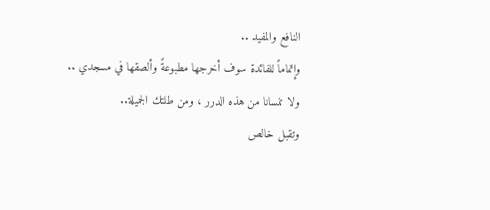النافع والمفيد ..
وإتماماً للفائدة سوف أخرجها مطبوعةً وألصقها في مسجدي ..
ولا تنسانا من هذه الدرر ، ومن طلتك الجميلة..
وتقبل خالص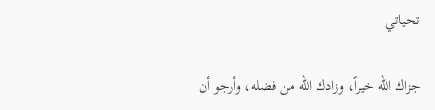تحياتي

جزاك الله خيراً، وزادك الله من فضله، وأرجو أن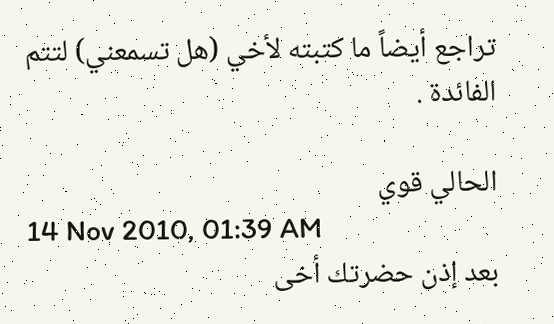تراجع أيضاً ما كتبته لأخي (هل تسمعني) لتتم الفائدة .

الحالي قوي
14 Nov 2010, 01:39 AM
بعد إذن حضرتك أخى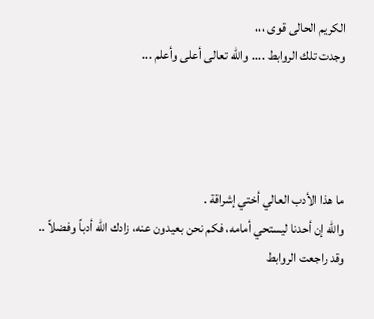الكريم الحالى قوى ،،،
وجدت تلك الروابط .... والله تعالى أعلى وأعلم ...




ما هذا الأدب العالي أختي إشراقة .
والله إن أحدنا ليستحي أمامه، فكم نحن بعيدون عنه، زادك الله أدباً وفضلاً ..
وقد راجعت الروابط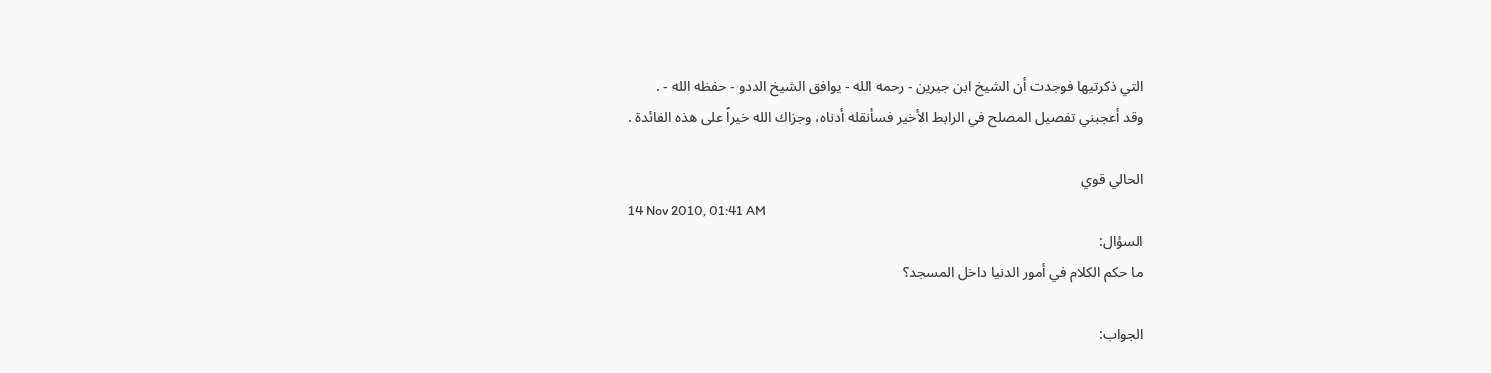التي ذكرتيها فوجدت أن الشيخ ابن جبرين - رحمه الله - يوافق الشيخ الددو - حفظه الله - .
وقد أعجبني تفصيل المصلح في الرابط الأخير فسأنقله أدناه، وجزاك الله خيراً على هذه الفائدة .

الحالي قوي
14 Nov 2010, 01:41 AM
السؤال:
ما حكم الكلام في أمور الدنيا داخل المسجد؟

الجواب: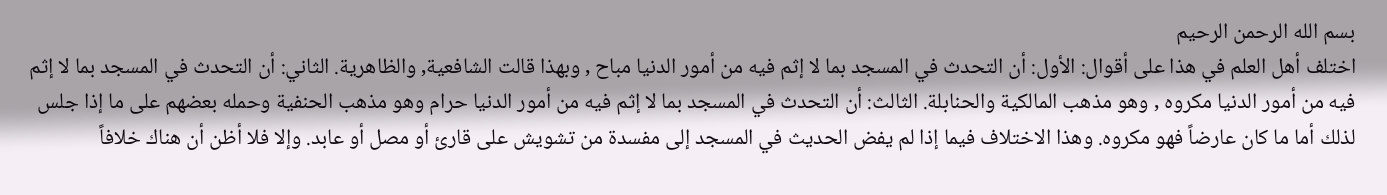بسم الله الرحمن الرحيم
اختلف أهل العلم في هذا على أقوال: الأول: أن التحدث في المسجد بما لا إثم فيه من أمور الدنيا مباح , وبهذا قالت الشافعية, والظاهرية. الثاني: أن التحدث في المسجد بما لا إثم فيه من أمور الدنيا مكروه , وهو مذهب المالكية والحنابلة. الثالث: أن التحدث في المسجد بما لا إثم فيه من أمور الدنيا حرام وهو مذهب الحنفية وحمله بعضهم على ما إذا جلس لذلك أما ما كان عارضاً فهو مكروه. وهذا الاختلاف فيما إذا لم يفض الحديث في المسجد إلى مفسدة من تشويش على قارئ أو مصل أو عابد. وإلا فلا أظن أن هناك خلافاً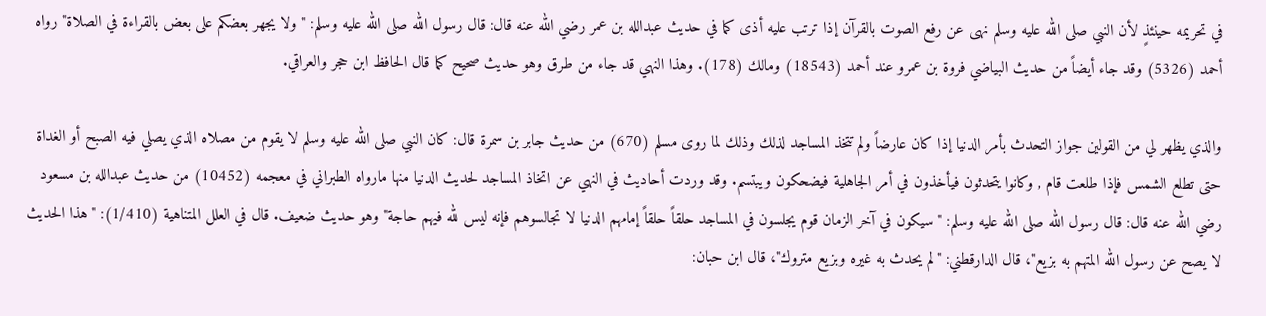في تحريمه حينئذٍ لأن النبي صلى الله عليه وسلم نهى عن رفع الصوت بالقرآن إذا ترتب عليه أذى كما في حديث عبدالله بن عمر رضي الله عنه قال: قال رسول الله صلى الله عليه وسلم: " ولا يجهر بعضكم على بعض بالقراءة في الصلاة" رواه أحمد (5326) وقد جاء أيضاً من حديث البياضي فروة بن عمرو عند أحمد (18543) ومالك (178). وهذا النهي قد جاء من طرق وهو حديث صحيح كما قال الحافظ ابن حجر والعراقي.

والذي يظهر لي من القولين جواز التحدث بأمر الدنيا إذا كان عارضاً ولم تتخذ المساجد لذلك وذلك لما روى مسلم (670) من حديث جابر بن سمرة قال: كان النبي صلى الله عليه وسلم لا يقوم من مصلاه الذي يصلي فيه الصبح أو الغداة حتى تطلع الشمس فإذا طلعت قام , وكانوا يتحدثون فيأخذون في أمر الجاهلية فيضحكون ويبتسم. وقد وردت أحاديث في النهي عن اتخاذ المساجد لحديث الدنيا منها مارواه الطبراني في معجمه (10452) من حديث عبدالله بن مسعود رضي الله عنه قال: قال رسول الله صلى الله عليه وسلم: " سيكون في آخر الزمان قوم يجلسون في المساجد حلقاً حلقاً إمامهم الدنيا لا تجالسوهم فإنه ليس لله فيهم حاجة" وهو حديث ضعيف. قال في العلل المتناهية (1/410): "هذا الحديث لا يصح عن رسول الله المتهم به بزيع"، قال الدارقطني: "لم يحدث به غيره وبزيع متروك"، قال ابن حبان: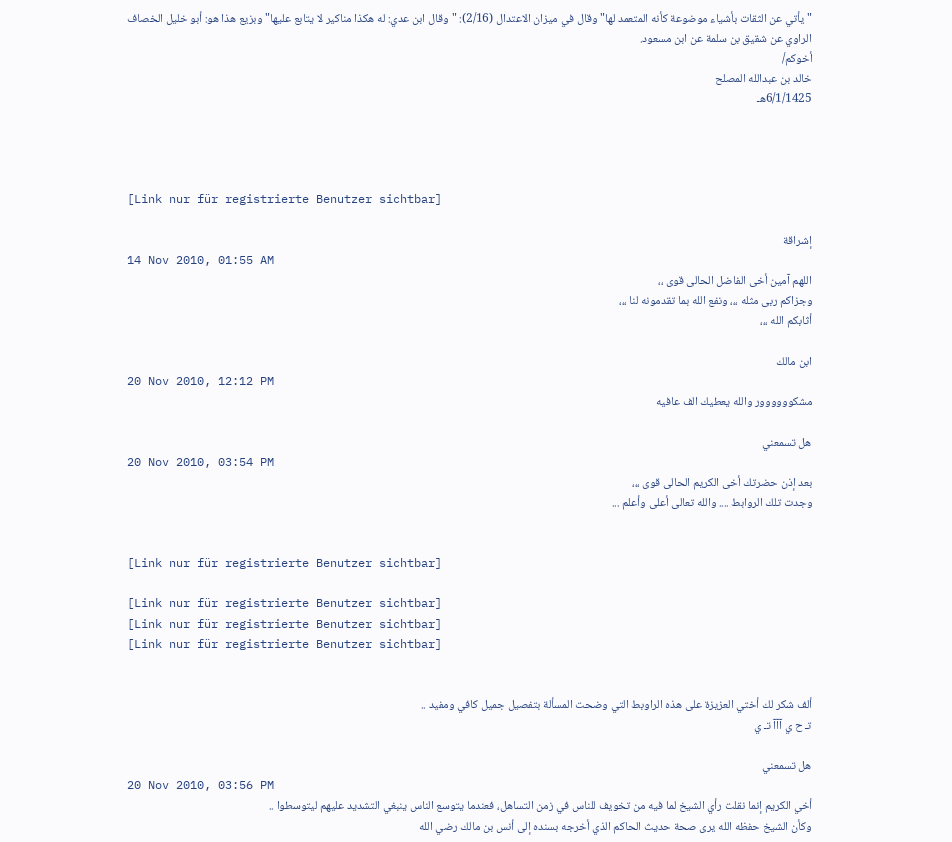"يأتي عن الثقات بأشياء موضوعة كأنه المتعمد لها" وقال في ميزان الاعتدال (2/16): "وقال ابن عدي: له هكذا مناكير لا يتابع عليها" وبزيع هذا هو: أبو خليل الخصاف الراوي عن شقيق بن سلمة عن ابن مسعود.
أخوكم/
خالد بن عبدالله المصلح
6/1/1425هـ




[Link nur für registrierte Benutzer sichtbar]

إشراقة
14 Nov 2010, 01:55 AM
اللهم آمين أخى الفاضل الحالى قوى ،،
وجزاكم ربى مثله ،،، ونفع الله بما تقدمونه لنا ،،،
أثابكم الله ،،،

ابن مالك
20 Nov 2010, 12:12 PM
مشكوووووور والله يعطيك الف عافيه

هل تسمعني
20 Nov 2010, 03:54 PM
بعد إذن حضرتك أخى الكريم الحالى قوى ،،،
وجدت تلك الروابط .... والله تعالى أعلى وأعلم ...


[Link nur für registrierte Benutzer sichtbar]

[Link nur für registrierte Benutzer sichtbar]
[Link nur für registrierte Benutzer sichtbar]
[Link nur für registrierte Benutzer sichtbar]


ألف شكر لك أختي العزيزة على هذه الراوبط التي وضحت المسألة بتفصيل جميل كافي ومفيد ..
تـ ح ي آآآ تـ ي

هل تسمعني
20 Nov 2010, 03:56 PM
أخي الكريم إنما نقلت رأي الشيخ لما فيه من تخويف للناس في زمن التساهل، فعندما يتوسع الناس ينبغي التشديد عليهم ليتوسطوا ..
وكأن الشيخ حفظه الله يرى صحة حديث الحاكم الذي أخرجه بسنده إلى أنس بن مالك رضي الله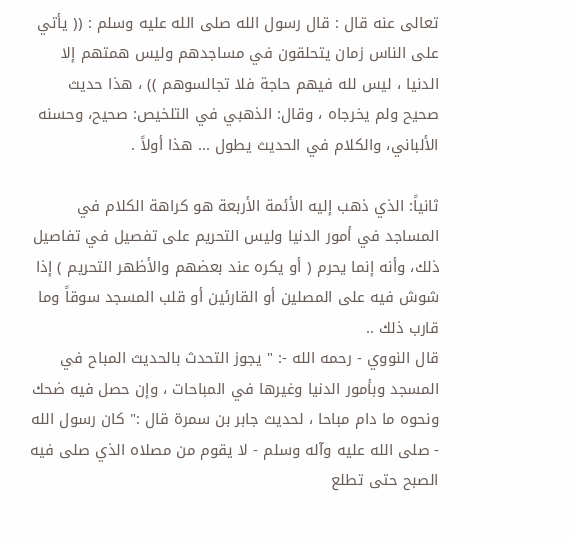تعالى عنه قال : قال رسول الله صلى الله عليه وسلم : (( يأتي على الناس زمان يتحلقون في مساجدهم وليس همتهم إلا الدنيا ، ليس لله فيهم حاجة فلا تجالسوهم )) ، هذا حديث صحيح ولم يخرجاه ، وقال: الذهبي في التلخيص: صحيح، وحسنه الألباني، والكلام في الحديث يطول ... هذا أولاً .

ثانياً: الذي ذهب إليه الأئمة الأربعة هو كراهة الكلام في المساجد في أمور الدنيا وليس التحريم على تفصيل في تفاصيل ذلك، وأنه إنما يحرم ( أو يكره عند بعضهم والأظهر التحريم ) إذا شوش فيه على المصلين أو القارئين أو قلب المسجد سوقاً وما قارب ذلك ..
قال النووي - رحمه الله -: " يجوز التحدث بالحديث المباح في المسجد وبأمور الدنيا وغيرها في المباحات ، وإن حصل فيه ضحك ونحوه ما دام مباحا ، لحديث جابر بن سمرة قال :" كان رسول الله - صلى الله عليه وآله وسلم - لا يقوم من مصلاه الذي صلى فيه الصبح حتى تطلع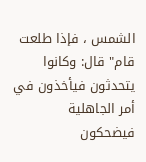الشمس ، فإذا طلعت قام" قال: وكانوا يتحدثون فيأخذون في أمر الجاهلية فيضحكون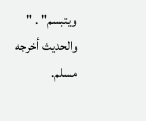ويتبسم" . " والحديث أخرجه مسلم.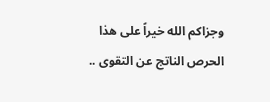وجزاكم الله خيراً على هذا الحرص الناتج عن التقوى ..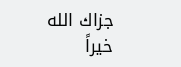جزاك الله خيراً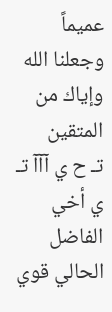عميماً وجعلنا الله وإياك من المتقين
تـ ح ي آآآ تـ ي أخي الفاضل الحالي قوي